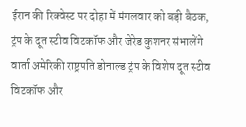ईरान की रिक्वेस्ट पर दोहा में मंगलवार को बड़ी बैठक, ट्रंप के दूत स्टीव विटकॉफ और जेरेड कुशनर संभालेंगे वार्ता अमेरिकी राष्ट्रपति डोनाल्ड ट्रंप के विशेष दूत स्टीव विटकॉफ और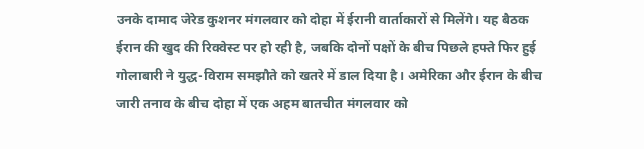उनके दामाद जेरेड कुशनर मंगलवार को दोहा में ईरानी वार्ताकारों से मिलेंगे। यह बैठक ईरान की खुद की रिक्वेस्ट पर हो रही है, जबकि दोनों पक्षों के बीच पिछले हफ्ते फिर हुई गोलाबारी ने युद्ध-विराम समझौते को खतरे में डाल दिया है। अमेरिका और ईरान के बीच जारी तनाव के बीच दोहा में एक अहम बातचीत मंगलवार को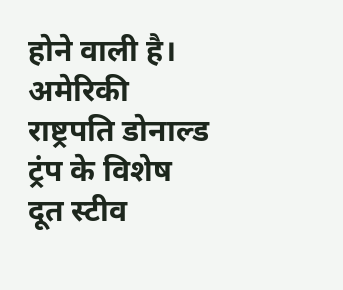होने वाली है। अमेरिकी राष्ट्रपति डोनाल्ड ट्रंप के विशेष दूत स्टीव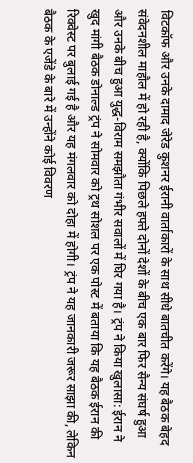विटकॉफ और उनके दामाद जेरेड कुशनर ईरानी वार्ताकारों के साथ सीधे बातचीत करेंगे। यह बैठक बेहद संवेदनशील माहौल में हो रही है, क्योंकि पिछले हफ्ते दोनों देशों के बीच एक बार फिर सैन्य संघर्ष हुआ और उनके बीच हुआ युद्ध-विराम समझौता गंभीर सवालों में घिर गया है। ट्रंप ने किया खुलासा: ईरान ने खुद मांगी बैठक डोनाल्ड ट्रंप ने सोमवार को ट्रथ सोशल पर एक पोस्ट में बताया कि यह बैठक ईरान की रिक्वेस्ट पर बुलाई गई है और यह मंगलवार को दोहा में होगी। ट्रंप ने यह जानकारी जरूर साझा की, लेकिन बैठक के एजेंडे के बारे में उन्होंने कोई विवरण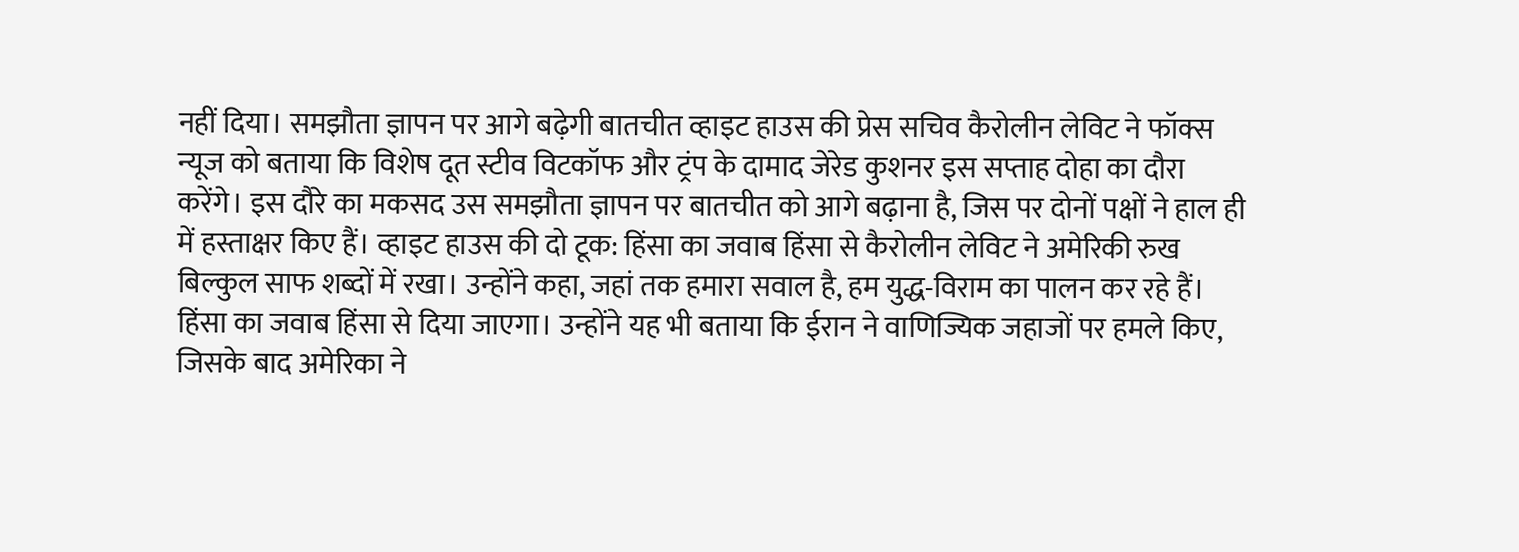नहीं दिया। समझौता ज्ञापन पर आगे बढ़ेगी बातचीत व्हाइट हाउस की प्रेस सचिव कैरोलीन लेविट ने फॉक्स न्यूज को बताया कि विशेष दूत स्टीव विटकॉफ और ट्रंप के दामाद जेरेड कुशनर इस सप्ताह दोहा का दौरा करेंगे। इस दौरे का मकसद उस समझौता ज्ञापन पर बातचीत को आगे बढ़ाना है, जिस पर दोनों पक्षों ने हाल ही में हस्ताक्षर किए हैं। व्हाइट हाउस की दो टूक: हिंसा का जवाब हिंसा से कैरोलीन लेविट ने अमेरिकी रुख बिल्कुल साफ शब्दों में रखा। उन्होंने कहा, जहां तक हमारा सवाल है, हम युद्ध-विराम का पालन कर रहे हैं। हिंसा का जवाब हिंसा से दिया जाएगा। उन्होंने यह भी बताया कि ईरान ने वाणिज्यिक जहाजों पर हमले किए, जिसके बाद अमेरिका ने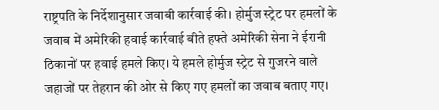राष्ट्रपति के निर्देशानुसार जवाबी कार्रवाई की। होर्मुज स्ट्रेट पर हमलों के जवाब में अमेरिकी हवाई कार्रवाई बीते हफ्ते अमेरिकी सेना ने ईरानी ठिकानों पर हवाई हमले किए। ये हमले होर्मुज स्ट्रेट से गुजरने वाले जहाजों पर तेहरान की ओर से किए गए हमलों का जवाब बताए गए।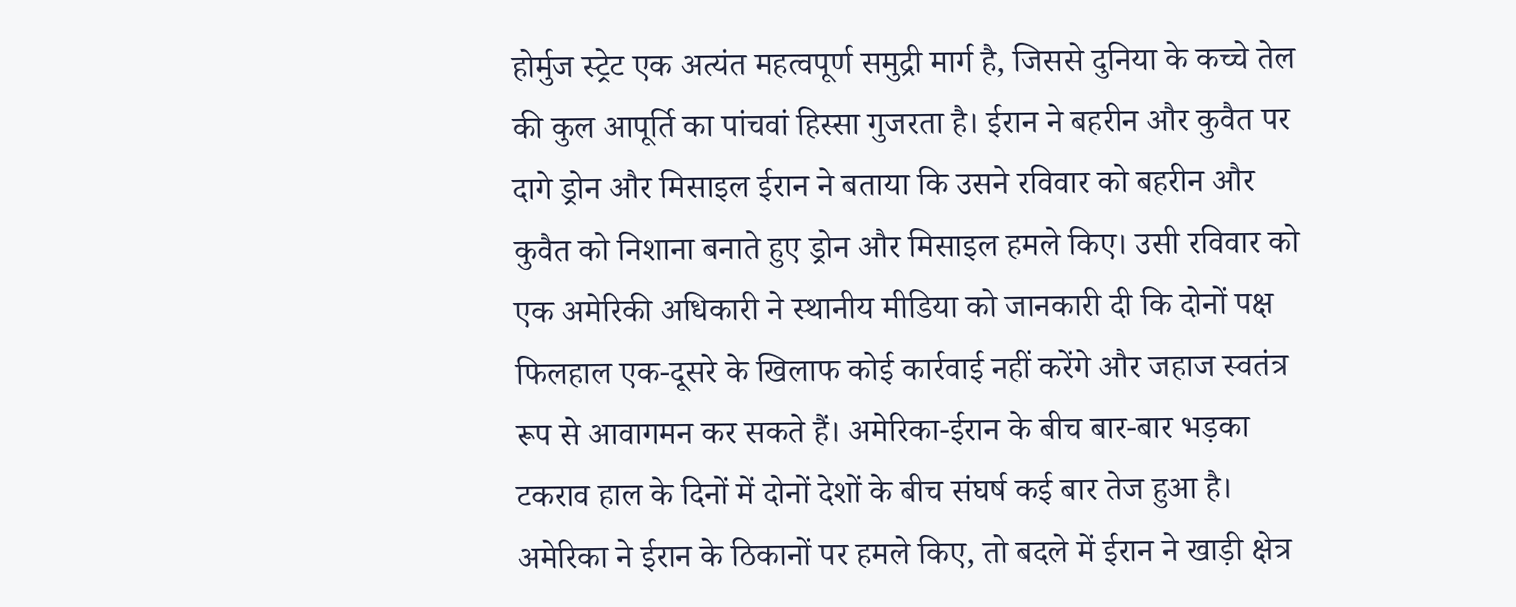होर्मुज स्ट्रेट एक अत्यंत महत्वपूर्ण समुद्री मार्ग है, जिससे दुनिया के कच्चे तेल की कुल आपूर्ति का पांचवां हिस्सा गुजरता है। ईरान ने बहरीन और कुवैत पर दागे ड्रोन और मिसाइल ईरान ने बताया कि उसने रविवार को बहरीन और कुवैत को निशाना बनाते हुए ड्रोन और मिसाइल हमले किए। उसी रविवार को एक अमेरिकी अधिकारी ने स्थानीय मीडिया को जानकारी दी कि दोनों पक्ष फिलहाल एक-दूसरे के खिलाफ कोई कार्रवाई नहीं करेंगे और जहाज स्वतंत्र रूप से आवागमन कर सकते हैं। अमेरिका-ईरान के बीच बार-बार भड़का टकराव हाल के दिनों में दोनों देशों के बीच संघर्ष कई बार तेज हुआ है। अमेरिका ने ईरान के ठिकानों पर हमले किए, तो बदले में ईरान ने खाड़ी क्षेत्र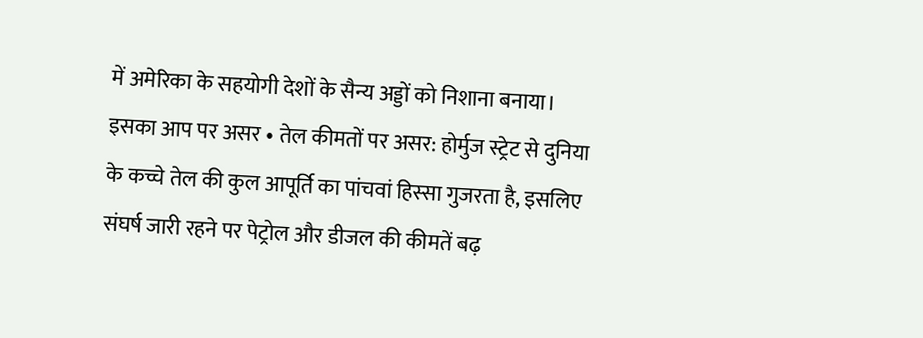में अमेरिका के सहयोगी देशों के सैन्य अड्डों को निशाना बनाया। इसका आप पर असर • तेल कीमतों पर असर: होर्मुज स्ट्रेट से दुनिया के कच्चे तेल की कुल आपूर्ति का पांचवां हिस्सा गुजरता है, इसलिए संघर्ष जारी रहने पर पेट्रोल और डीजल की कीमतें बढ़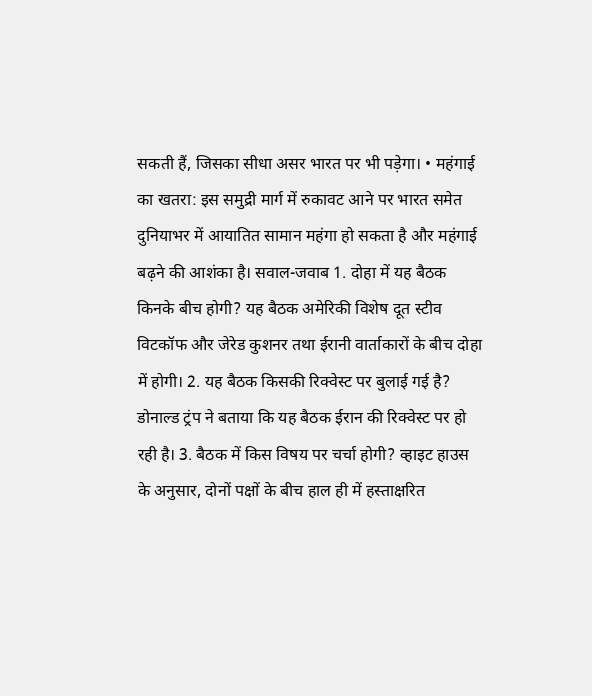सकती हैं, जिसका सीधा असर भारत पर भी पड़ेगा। • महंगाई का खतरा: इस समुद्री मार्ग में रुकावट आने पर भारत समेत दुनियाभर में आयातित सामान महंगा हो सकता है और महंगाई बढ़ने की आशंका है। सवाल-जवाब 1. दोहा में यह बैठक किनके बीच होगी? यह बैठक अमेरिकी विशेष दूत स्टीव विटकॉफ और जेरेड कुशनर तथा ईरानी वार्ताकारों के बीच दोहा में होगी। 2. यह बैठक किसकी रिक्वेस्ट पर बुलाई गई है? डोनाल्ड ट्रंप ने बताया कि यह बैठक ईरान की रिक्वेस्ट पर हो रही है। 3. बैठक में किस विषय पर चर्चा होगी? व्हाइट हाउस के अनुसार, दोनों पक्षों के बीच हाल ही में हस्ताक्षरित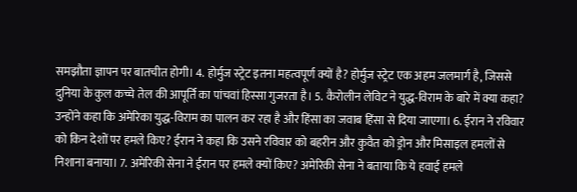समझौता ज्ञापन पर बातचीत होगी। 4. होर्मुज स्ट्रेट इतना महत्वपूर्ण क्यों है? होर्मुज स्ट्रेट एक अहम जलमार्ग है, जिससे दुनिया के कुल कच्चे तेल की आपूर्ति का पांचवां हिस्सा गुजरता है। 5. कैरोलीन लेविट ने युद्ध-विराम के बारे में क्या कहा? उन्होंने कहा कि अमेरिका युद्ध-विराम का पालन कर रहा है और हिंसा का जवाब हिंसा से दिया जाएगा। 6. ईरान ने रविवार को किन देशों पर हमले किए? ईरान ने कहा कि उसने रविवार को बहरीन और कुवैत को ड्रोन और मिसाइल हमलों से निशाना बनाया। 7. अमेरिकी सेना ने ईरान पर हमले क्यों किए? अमेरिकी सेना ने बताया कि ये हवाई हमले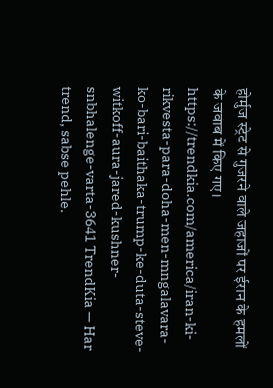होर्मुज स्ट्रेट से गुजरने वाले जहाजों पर ईरान के हमलों के जवाब में किए गए। https://trendkia.com/america/iran-ki-rikvesta-para-doha-men-mngalavara-ko-bari-baithaka-trump-ke-duta-steve-witkoff-aura-jared-kushner-snbhalenge-varta-3641 TrendKia — Har trend, sabse pehle.